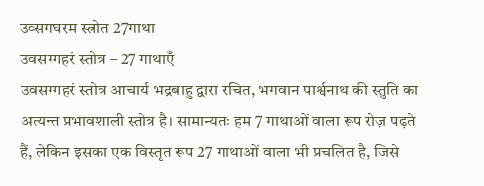उव्सगघरम स्त्रोत 27गाथा
उवसग्गहरं स्तोत्र – 27 गाथाएँ
उवसग्गहरं स्तोत्र आचार्य भद्रबाहु द्वारा रचित, भगवान पार्श्वनाथ की स्तुति का अत्यन्त प्रभावशाली स्तोत्र है। सामान्यतः हम 7 गाथाओं वाला रूप रोज़ पढ़ते हैं, लेकिन इसका एक विस्तृत रूप 27 गाथाओं वाला भी प्रचलित है, जिसे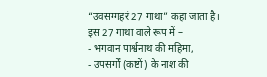“उवसग्गहरं 27 गाथा” कहा जाता है।
इस 27 गाथा वाले रूप में –
- भगवान पार्श्वनाथ की महिमा,
- उपसर्गों (कष्टों) के नाश की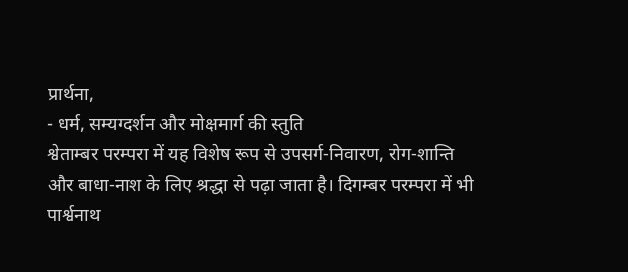प्रार्थना,
- धर्म, सम्यग्दर्शन और मोक्षमार्ग की स्तुति
श्वेताम्बर परम्परा में यह विशेष रूप से उपसर्ग‑निवारण, रोग‑शान्ति और बाधा‑नाश के लिए श्रद्धा से पढ़ा जाता है। दिगम्बर परम्परा में भी पार्श्वनाथ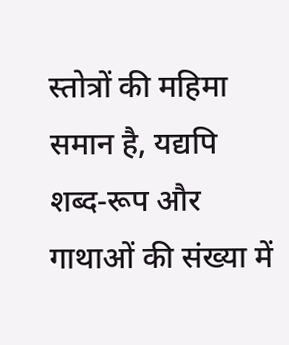स्तोत्रों की महिमा समान है, यद्यपि शब्द‑रूप और गाथाओं की संख्या में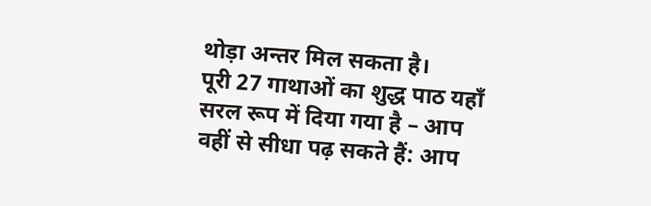थोड़ा अन्तर मिल सकता है।
पूरी 27 गाथाओं का शुद्ध पाठ यहाँ सरल रूप में दिया गया है – आप वहीं से सीधा पढ़ सकते हैं: आप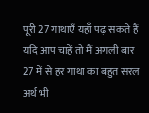पूरी 27 गाथाएँ यहाँ पढ़ सकते हैं
यदि आप चाहें तो मैं अगली बार 27 में से हर गाथा का बहुत सरल अर्थ भी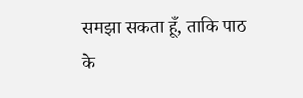समझा सकता हूँ, ताकि पाठ के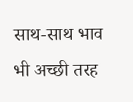साथ‑साथ भाव भी अच्छी तरह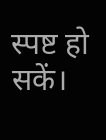स्पष्ट हो सकें।